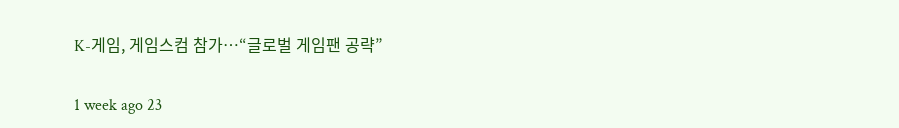K-게임, 게임스컴 참가…“글로벌 게임팬 공략”

1 week ago 23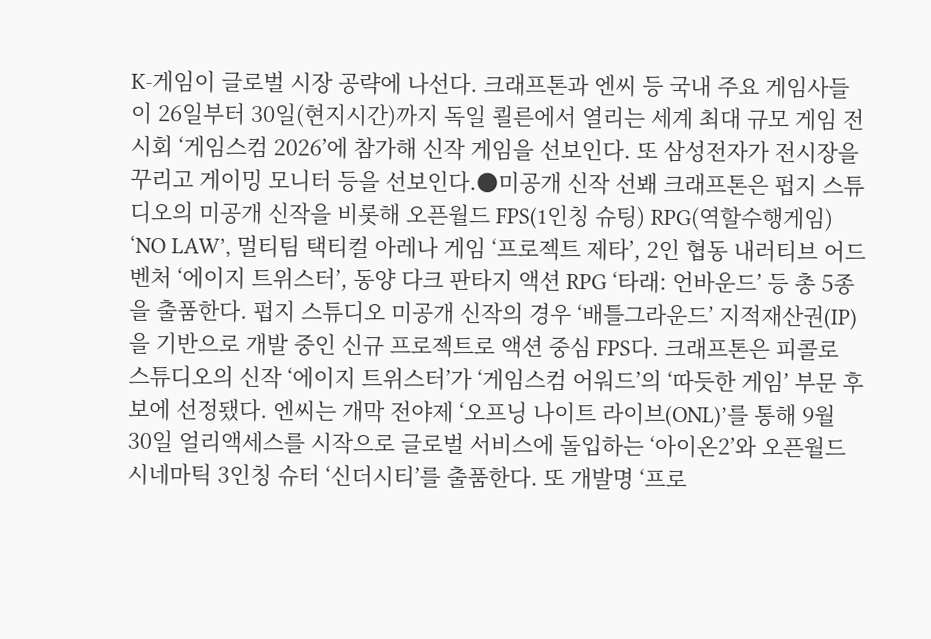K-게임이 글로벌 시장 공략에 나선다. 크래프톤과 엔씨 등 국내 주요 게임사들이 26일부터 30일(현지시간)까지 독일 쾰른에서 열리는 세계 최대 규모 게임 전시회 ‘게임스컴 2026’에 참가해 신작 게임을 선보인다. 또 삼성전자가 전시장을 꾸리고 게이밍 모니터 등을 선보인다.●미공개 신작 선봬 크래프톤은 펍지 스튜디오의 미공개 신작을 비롯해 오픈월드 FPS(1인칭 슈팅) RPG(역할수행게임) ‘NO LAW’, 멀티팀 택티컬 아레나 게임 ‘프로젝트 제타’, 2인 협동 내러티브 어드벤처 ‘에이지 트위스터’, 동양 다크 판타지 액션 RPG ‘타래: 언바운드’ 등 총 5종을 출품한다. 펍지 스튜디오 미공개 신작의 경우 ‘배틀그라운드’ 지적재산권(IP)을 기반으로 개발 중인 신규 프로젝트로 액션 중심 FPS다. 크래프톤은 피콜로 스튜디오의 신작 ‘에이지 트위스터’가 ‘게임스컴 어워드’의 ‘따듯한 게임’ 부문 후보에 선정됐다. 엔씨는 개막 전야제 ‘오프닝 나이트 라이브(ONL)’를 통해 9월 30일 얼리액세스를 시작으로 글로벌 서비스에 돌입하는 ‘아이온2’와 오픈월드 시네마틱 3인칭 슈터 ‘신더시티’를 출품한다. 또 개발명 ‘프로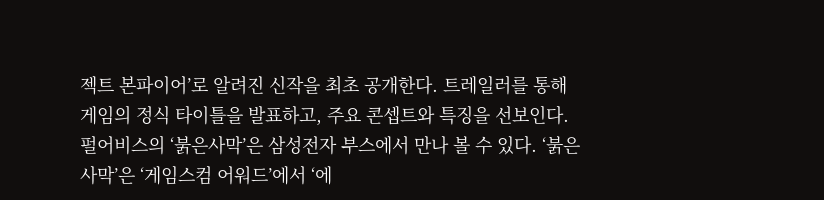젝트 본파이어’로 알려진 신작을 최초 공개한다. 트레일러를 통해 게임의 정식 타이틀을 발표하고, 주요 콘셉트와 특징을 선보인다. 펄어비스의 ‘붉은사막’은 삼성전자 부스에서 만나 볼 수 있다. ‘붉은사막’은 ‘게임스컴 어워드’에서 ‘에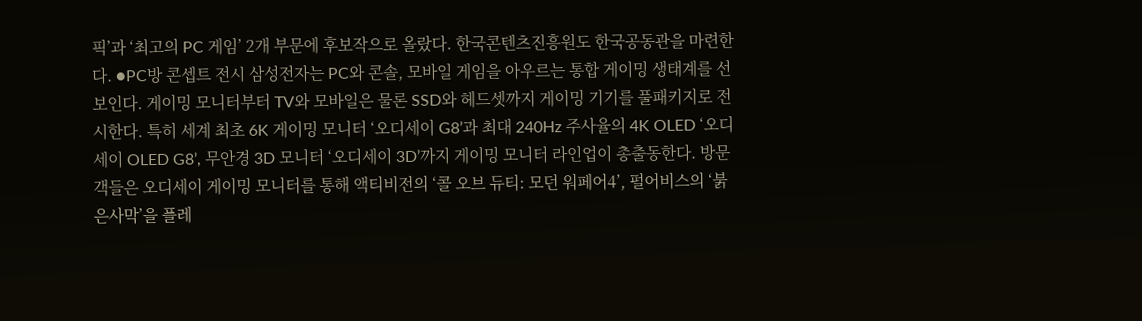픽’과 ‘최고의 PC 게임’ 2개 부문에 후보작으로 올랐다. 한국콘텐츠진흥원도 한국공동관을 마련한다. ●PC방 콘셉트 전시 삼성전자는 PC와 콘솔, 모바일 게임을 아우르는 통합 게이밍 생태계를 선보인다. 게이밍 모니터부터 TV와 모바일은 물론 SSD와 헤드셋까지 게이밍 기기를 풀패키지로 전시한다. 특히 세계 최초 6K 게이밍 모니터 ‘오디세이 G8’과 최대 240Hz 주사율의 4K OLED ‘오디세이 OLED G8’, 무안경 3D 모니터 ‘오디세이 3D’까지 게이밍 모니터 라인업이 총출동한다. 방문객들은 오디세이 게이밍 모니터를 통해 액티비전의 ‘콜 오브 듀티: 모던 워페어4’, 펄어비스의 ‘붉은사막’을 플레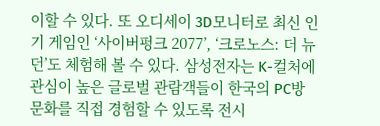이할 수 있다. 또 오디세이 3D모니터로 최신 인기 게임인 ‘사이버펑크 2077’, ‘크로노스: 더 뉴 던’도 체험해 볼 수 있다. 삼성전자는 K-컬처에 관심이 높은 글로벌 관람객들이 한국의 PC방 문화를 직접 경험할 수 있도록 전시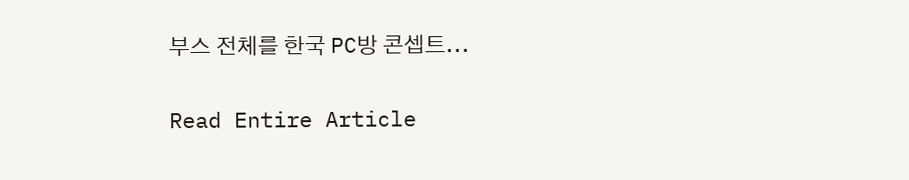부스 전체를 한국 PC방 콘셉트...

Read Entire Article